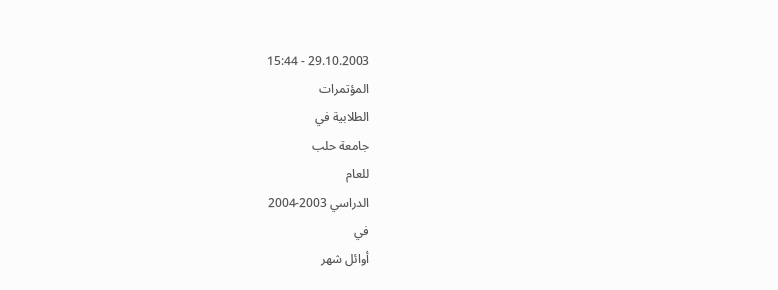29.10.2003 - 15:44
المؤتمرات
الطلابية في
جامعة حلب
للعام
الدراسي 2003-2004
في
أوائل شهر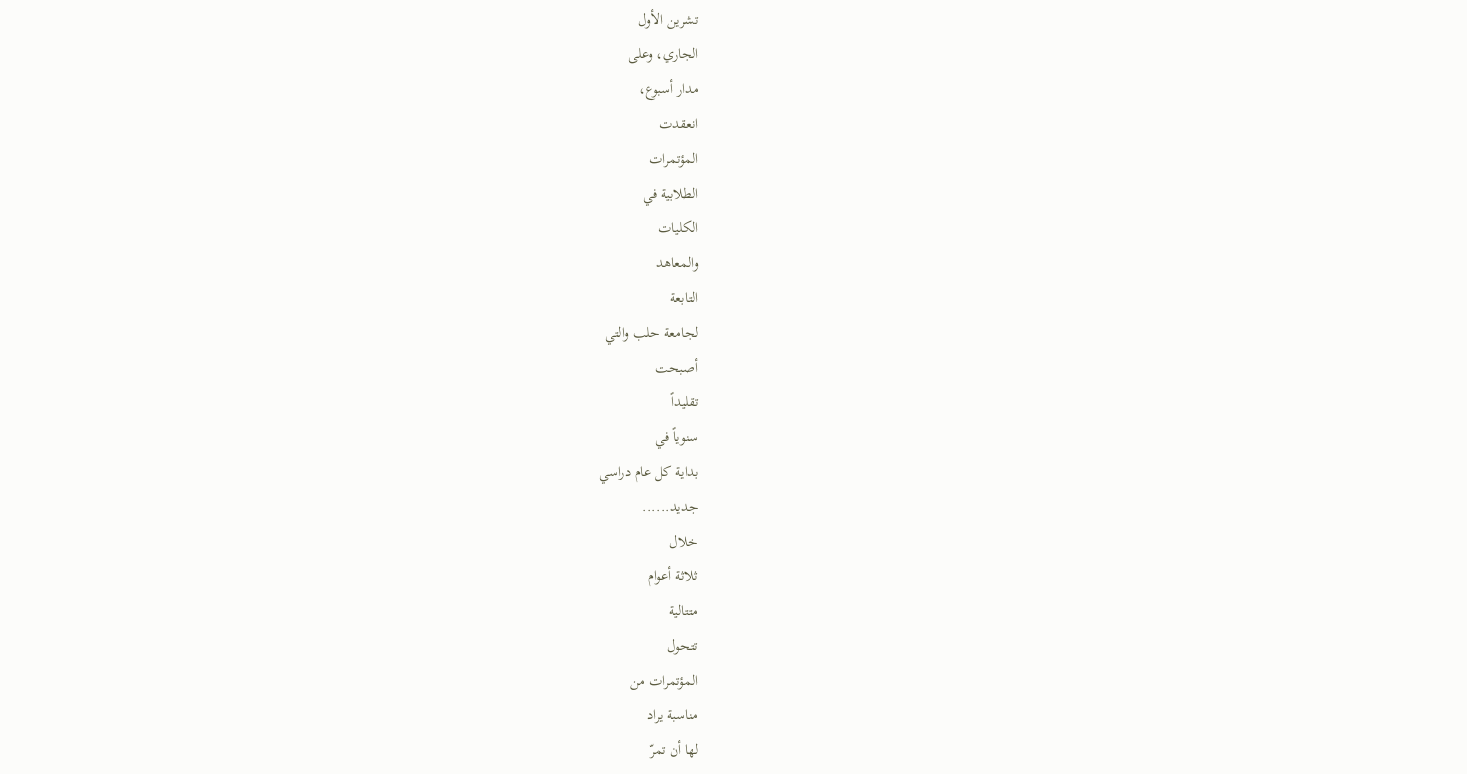تشرين الأول
الجاري، وعلى
مدار أسبوع،
انعقدت
المؤتمرات
الطلابية في
الكليات
والمعاهد
التابعة
لجامعة حلب والتي
أصبحت
تقليداً
سنوياً في
بداية كل عام دراسي
جديد......
خلال
ثلاثة أعوام
متتالية
تتحول
المؤتمرات من
مناسبة يراد
لها أن تمرّ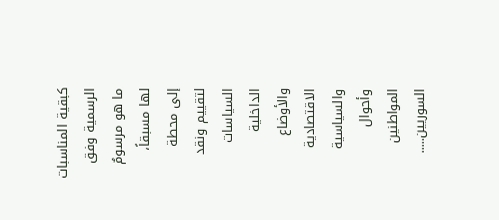كبقية المناسبات
الرسمية وفق
ما هو مرسومٌ
لها مسبقاً،
إلى محطة
لتقييم ونقد
السياسات
الداخلية
والأوضاع
الاقتصادية والسياسية
وأحوال
المواطنين
السوريين.....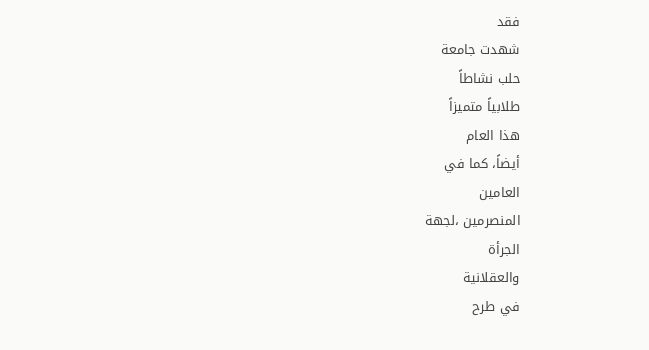فقد
شهدت جامعة
حلب نشاطاً
طلابياً متميزاً
هذا العام
أيضاً، كما في
العامين
المنصرمين ،لجهة
الجرأة
والعقلانية
في طرح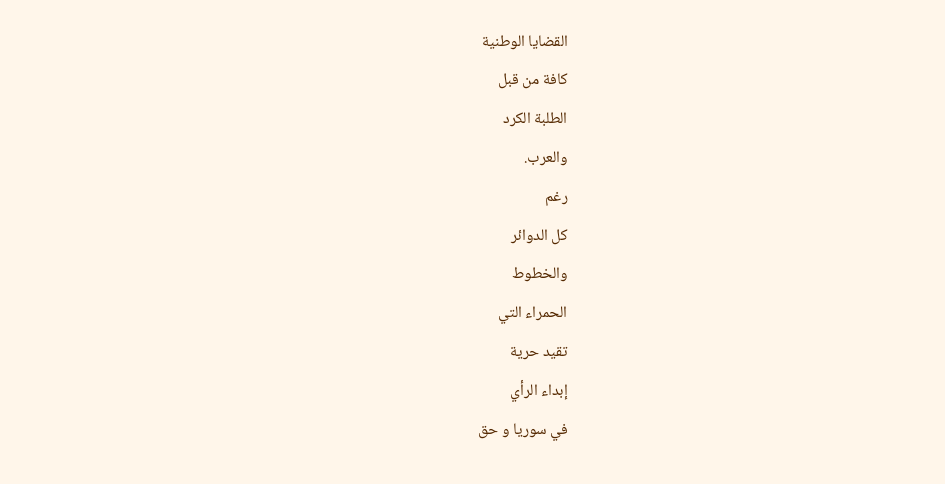القضايا الوطنية
كافة من قبل
الطلبة الكرد
والعرب.
رغم
كل الدوائر
والخطوط
الحمراء التي
تقيد حرية
إبداء الرأي
في سوريا و حق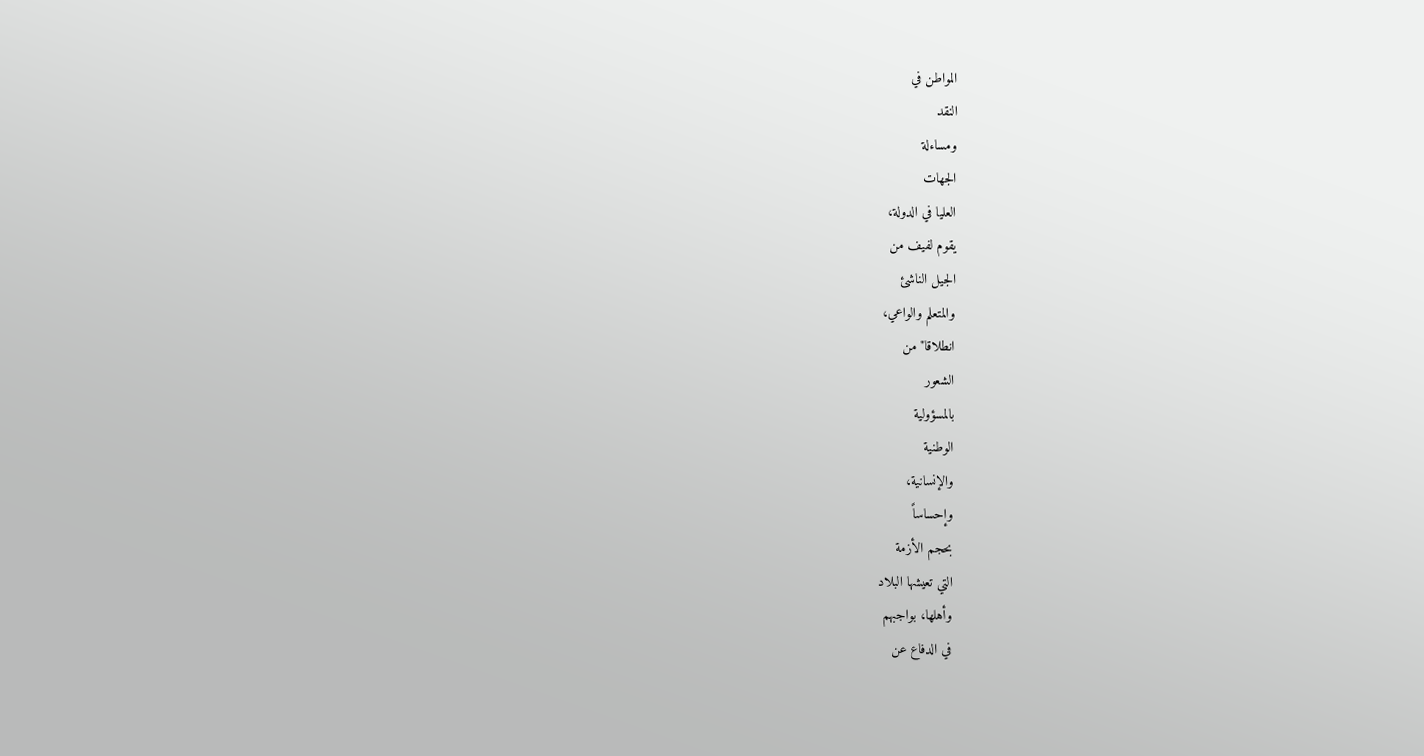المواطن في
النقد
ومساءلة
الجهات
العليا في الدولة،
يقوم لفيف من
الجيل الناشئ
والمتعلم والواعي،
انطلاقا" من
الشعور
بالمسؤولية
الوطنية
والإنسانية،
وإحساساً
بحجم الأزمة
التي تعيشها البلاد
وأهلها، بواجبهم
في الدفاع عن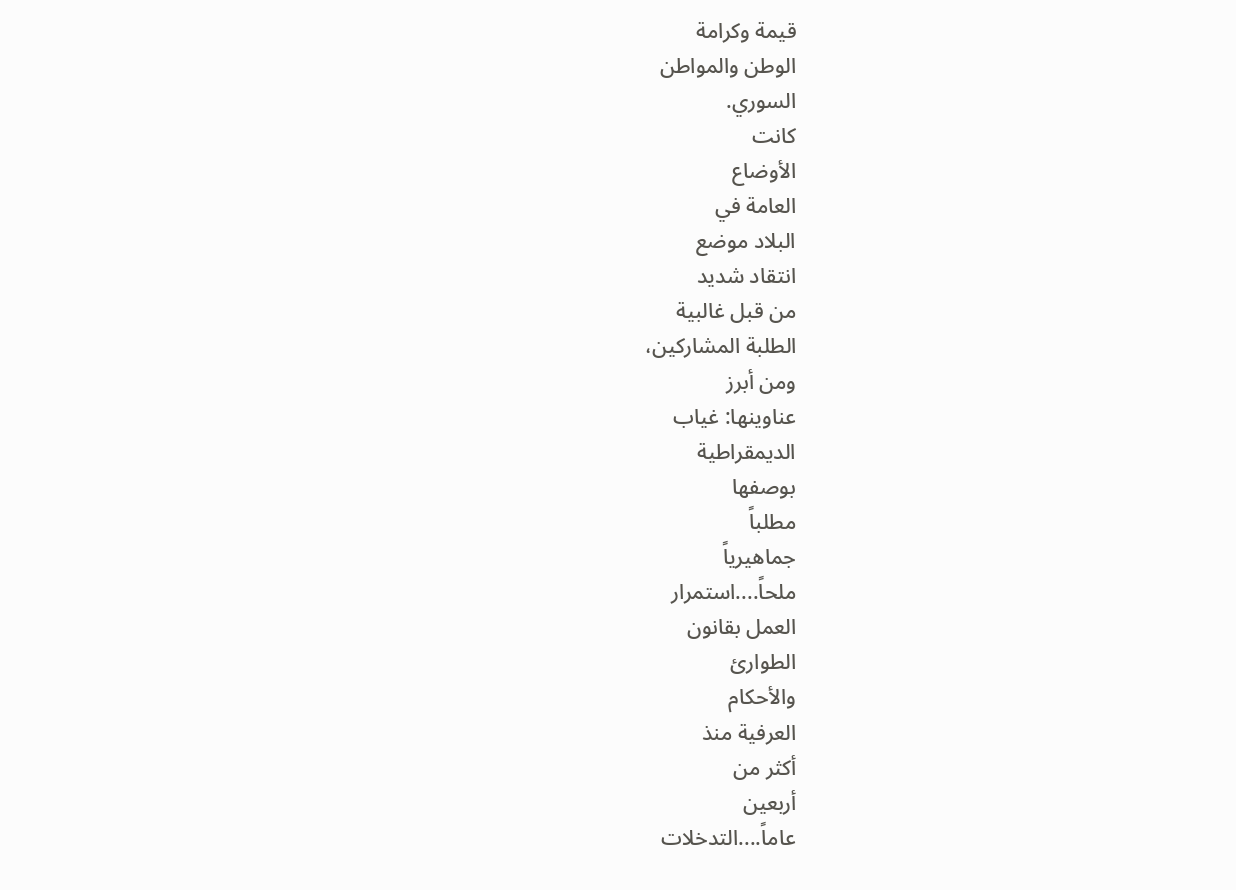قيمة وكرامة
الوطن والمواطن
السوري.
كانت
الأوضاع
العامة في
البلاد موضع
انتقاد شديد
من قبل غالبية
الطلبة المشاركين،
ومن أبرز
عناوينها: غياب
الديمقراطية
بوصفها
مطلباً
جماهيرياً
ملحاً....استمرار
العمل بقانون
الطوارئ
والأحكام
العرفية منذ
أكثر من
أربعين
عاماً....التدخلات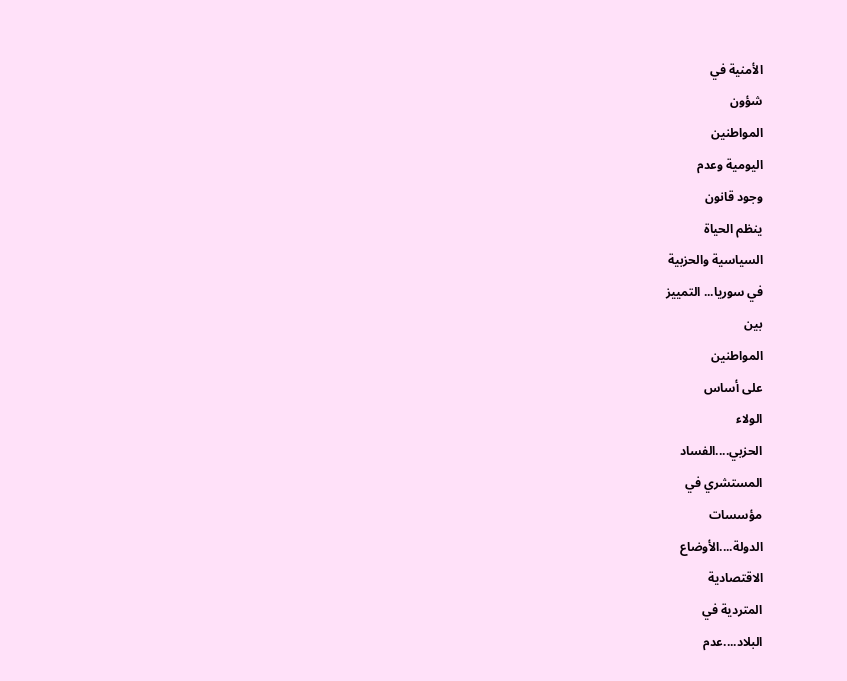الأمنية في
شؤون
المواطنين
اليومية وعدم
وجود قانون
ينظم الحياة
السياسية والحزبية
في سوريا... التمييز
بين
المواطنين
على أساس
الولاء
الحزبي....الفساد
المستشري في
مؤسسات
الدولة....الأوضاع
الاقتصادية
المتردية في
البلاد....عدم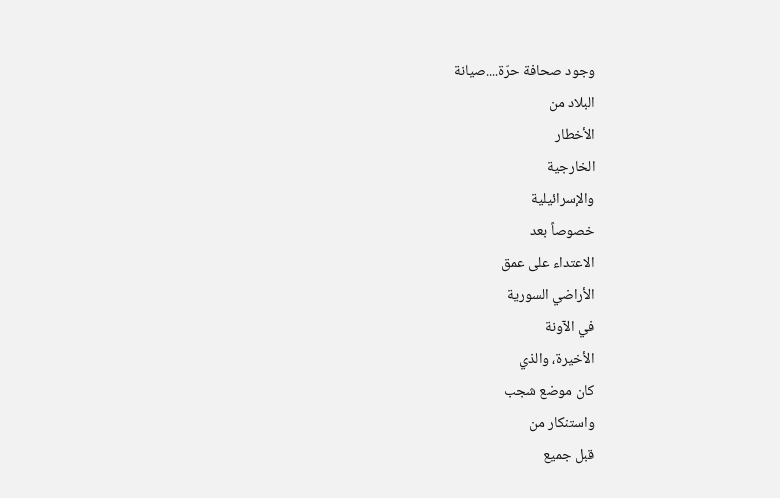وجود صحافة حرّة....صيانة
البلاد من
الأخطار
الخارجية
والإسرائيلية
خصوصاً بعد
الاعتداء على عمق
الأراضي السورية
في الآونة
الأخيرة، والذي
كان موضع شجب
واستنكار من
قبل جميع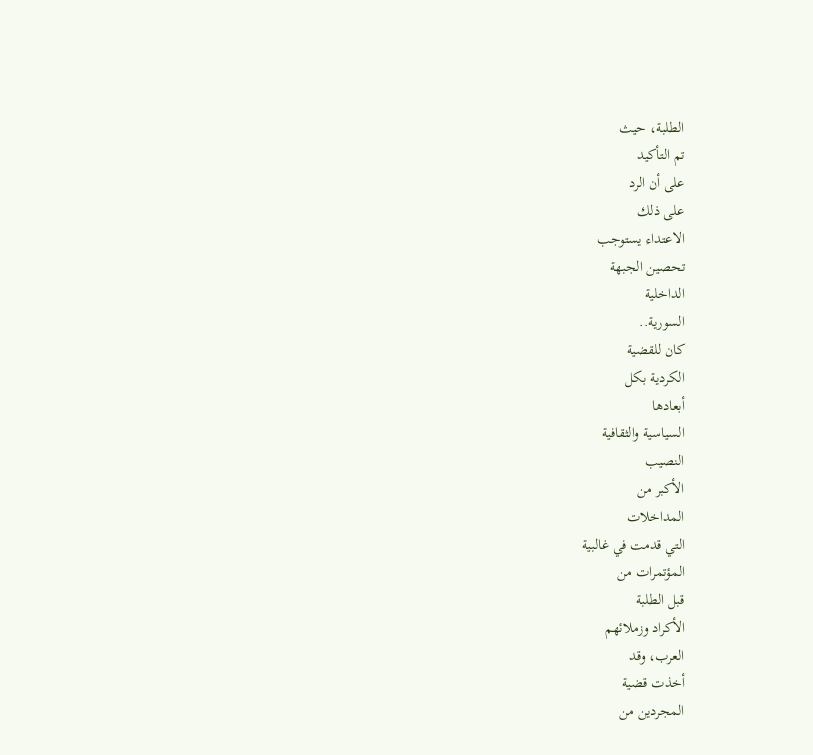الطلبة، حيث
تم التأكيد
على أن الرد
على ذلك
الاعتداء يستوجب
تحصين الجبهة
الداخلية
السورية..
كان للقضية
الكردية بكل
أبعادها
السياسية والثقافية
النصيب
الأكبر من
المداخلات
التي قدمت في غالبية
المؤتمرات من
قبل الطلبة
الأكراد وزملائهم
العرب، وقد
أخذت قضية
المجردين من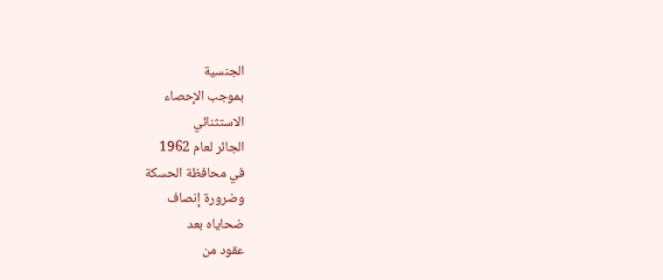الجنسية
بموجب الإحصاء
الاستثنائي
الجائر لعام 1962
في محافظة الحسكة
وضرورة إنصاف
ضحاياه بعد
عقود من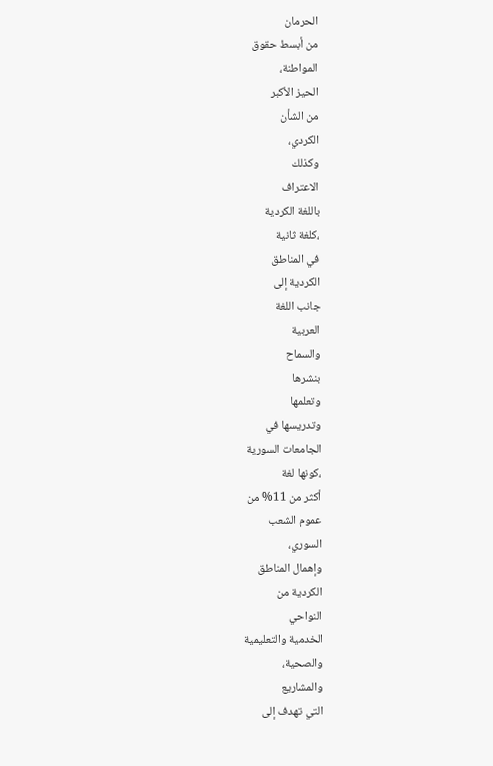الحرمان
من أبسط حقوق
المواطنة،
الحيز الأكبر
من الشأن
الكردي،
وكذلك
الاعتراف
باللغة الكردية
،كلغة ثانية
في المناطق
الكردية إلى
جانب اللغة
العربية
والسماح
بنشرها
وتعلمها
وتدريسها في
الجامعات السورية
،كونها لغة
أكثر من 11% من
عموم الشعب
السوري،
وإهمال المناطق
الكردية من
النواحي
الخدمية والتعليمية
والصحية،
والمشاريع
التي تهدف إلى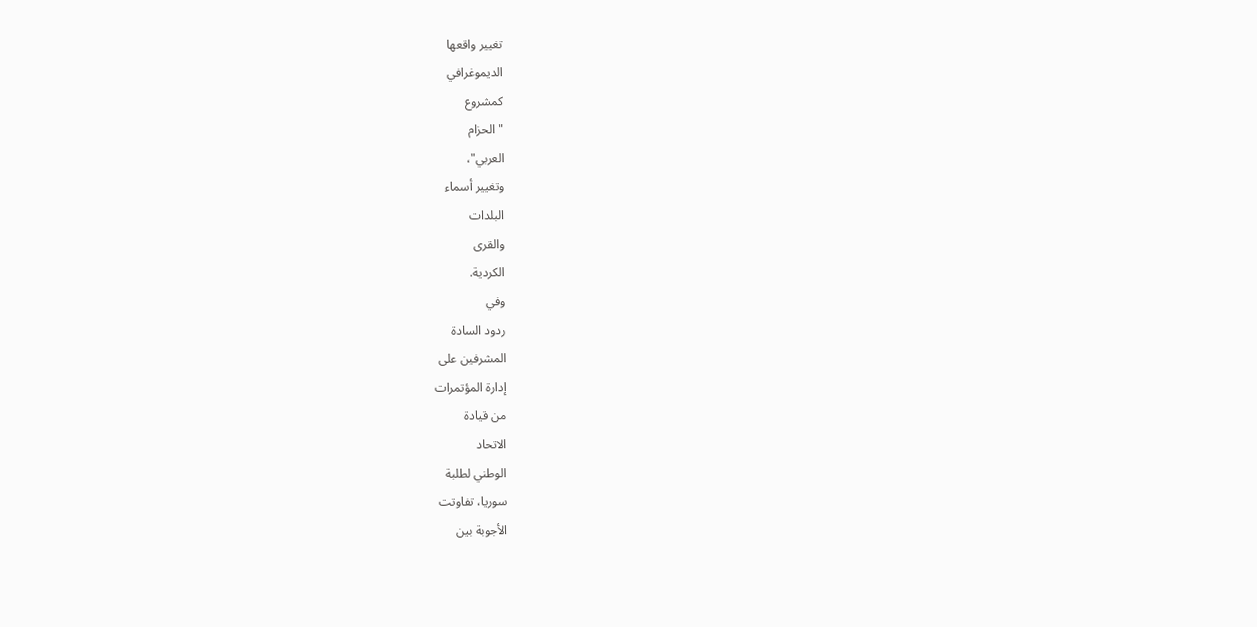تغيير واقعها
الديموغرافي
كمشروع
"الحزام
العربي"،
وتغيير أسماء
البلدات
والقرى
الكردية.
وفي
ردود السادة
المشرفين على
إدارة المؤتمرات
من قيادة
الاتحاد
الوطني لطلبة
سوريا، تفاوتت
الأجوبة بين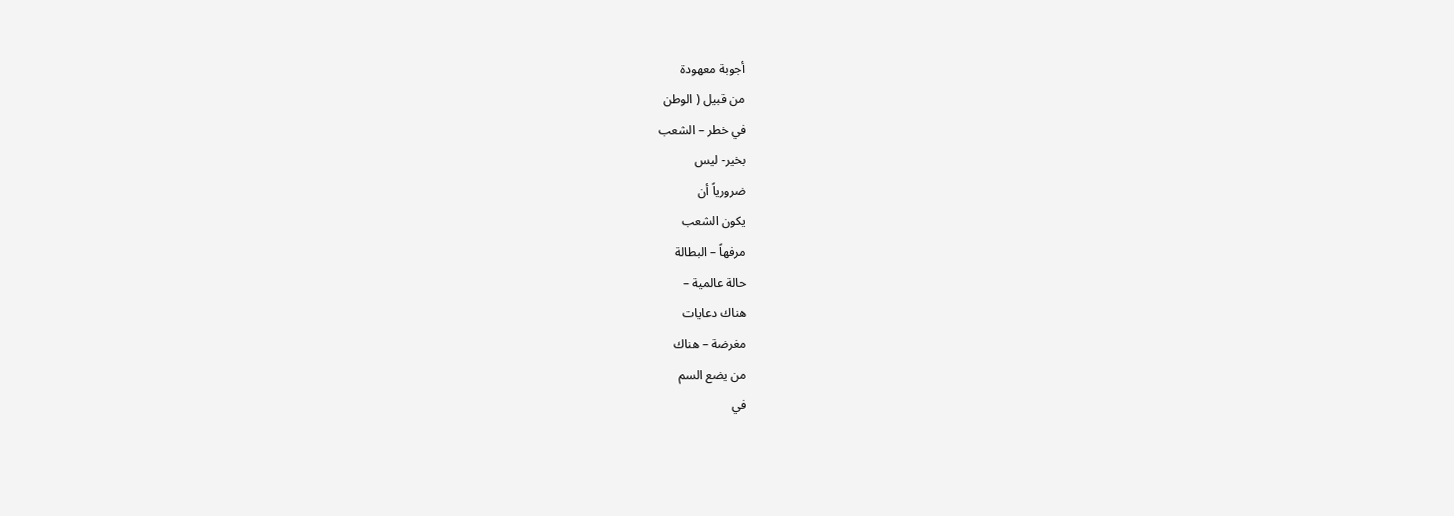أجوبة معهودة
من قبيل ( الوطن
في خطر – الشعب
بخير- ليس
ضرورياً أن
يكون الشعب
مرفهاً – البطالة
حالة عالمية –
هناك دعايات
مغرضة – هناك
من يضع السم
في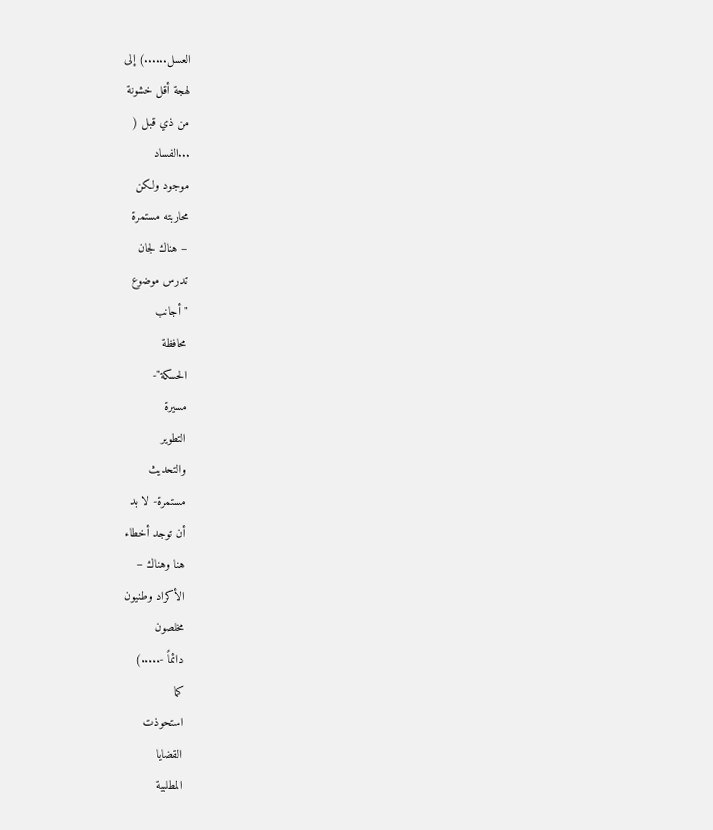العسل......) إلى
لهجة أقل خشونة
من ذي قبل (
...الفساد
موجود ولكن
محاربته مستمرة
– هناك لجان
تدرس موضوع
"أجانب
محافظة
الحسكة"-
مسيرة
التطوير
والتحديث
مستمرة- لا بد
أن توجد أخطاء
هنا وهناك –
الأكراد وطنيون
مخلصون
دائماً -.....)
كما
استحوذت
القضايا
المطلبية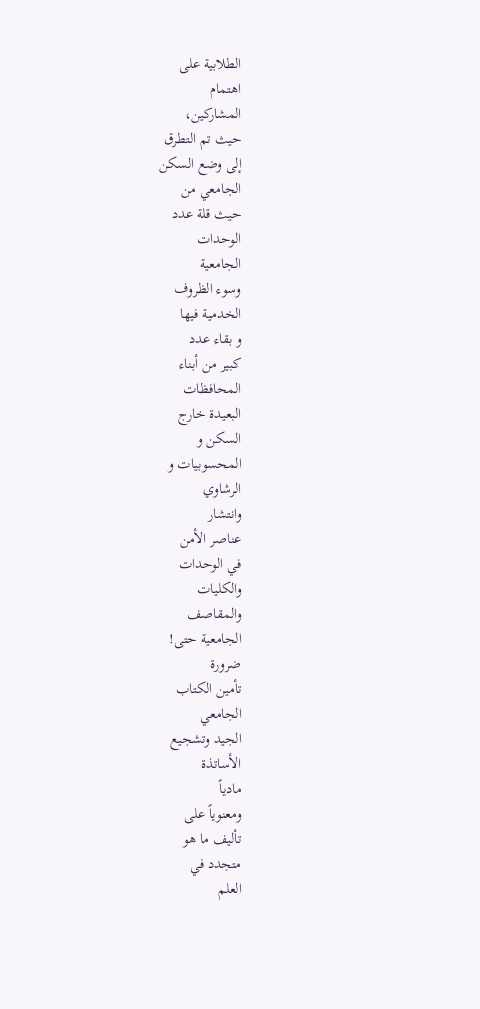الطلابية على
اهتمام
المشاركين،
حيث تم التطرق
إلى وضع السكن
الجامعي من
حيث قلة عدد
الوحدات
الجامعية
وسوء الظروف
الخدمية فيها
و بقاء عدد
كبير من أبناء
المحافظات
البعيدة خارج
السكن و
المحسوبيات و
الرشاوي
وانتشار
عناصر الأمن
في الوحدات
والكليات
والمقاصف
الجامعية حتى!
ضرورة
تأمين الكتاب
الجامعي
الجيد وتشجيع
الأساتذة
مادياً
ومعنوياً على
تأليف ما هو
متجدد في
العلم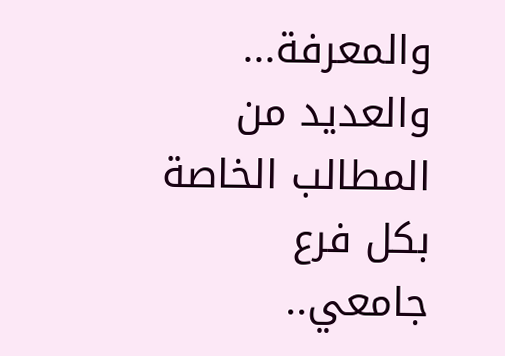والمعرفة...
والعديد من
المطالب الخاصة
بكل فرع
جامعي..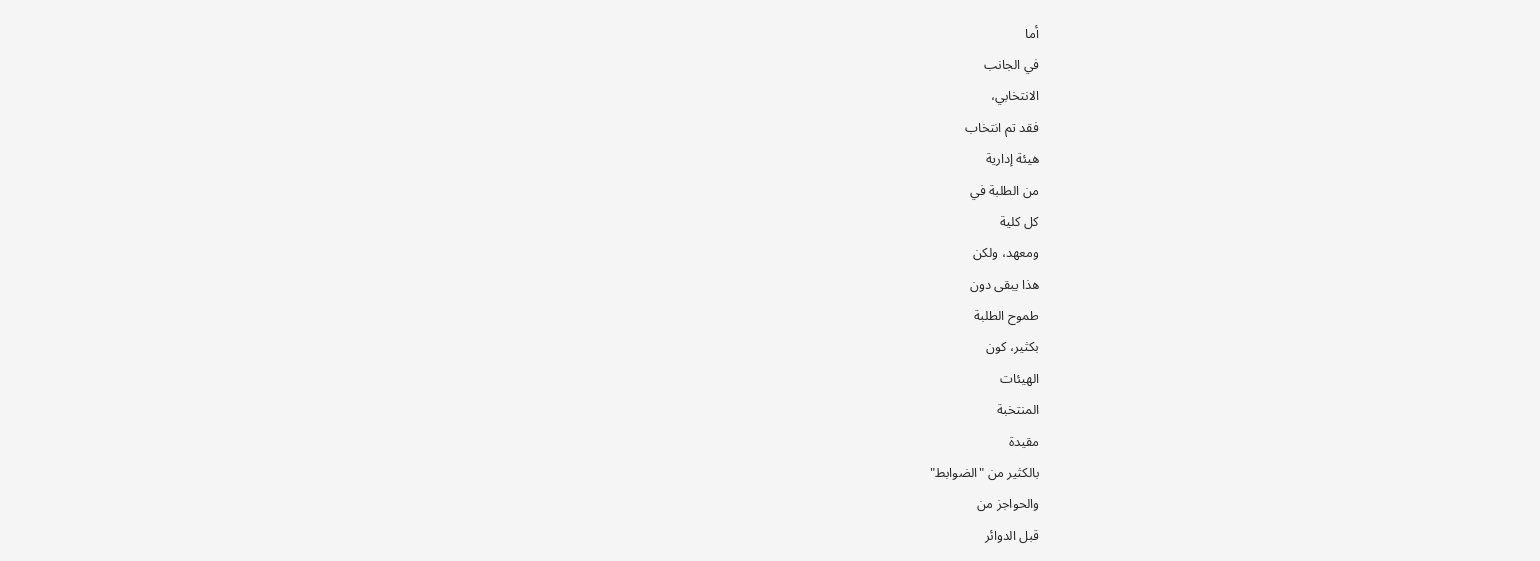أما
في الجانب
الانتخابي،
فقد تم انتخاب
هيئة إدارية
من الطلبة في
كل كلية
ومعهد، ولكن
هذا يبقى دون
طموح الطلبة
بكثير، كون
الهيئات
المنتخبة
مقيدة
بالكثير من "الضوابط"
والحواجز من
قبل الدوائر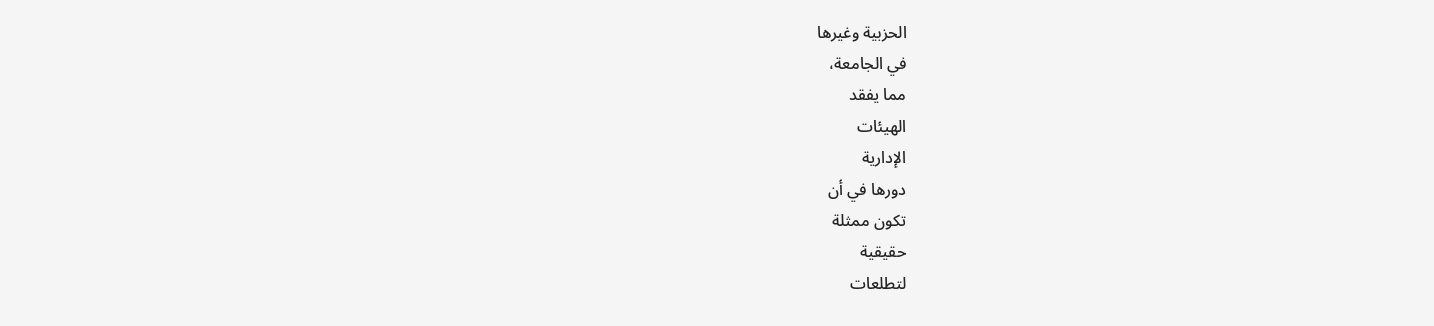الحزبية وغيرها
في الجامعة،
مما يفقد
الهيئات
الإدارية
دورها في أن
تكون ممثلة
حقيقية
لتطلعات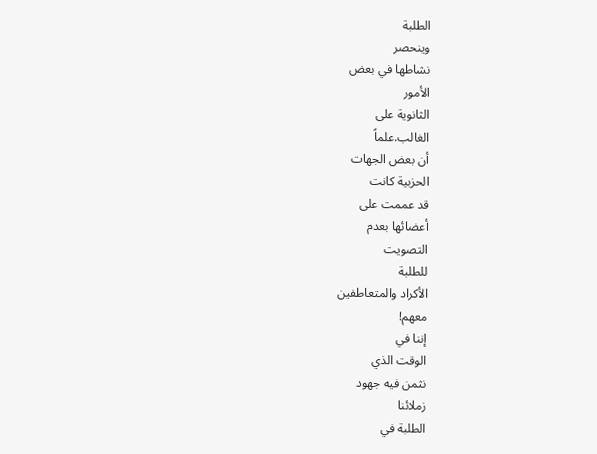الطلبة
وينحصر
نشاطها في بعض
الأمور
الثانوية على
الغالب.علماً
أن بعض الجهات
الحزبية كانت
قد عممت على
أعضائها بعدم
التصويت
للطلبة
الأكراد والمتعاطفين
معهم!
إننا في
الوقت الذي
نثمن فيه جهود
زملائنا
الطلبة في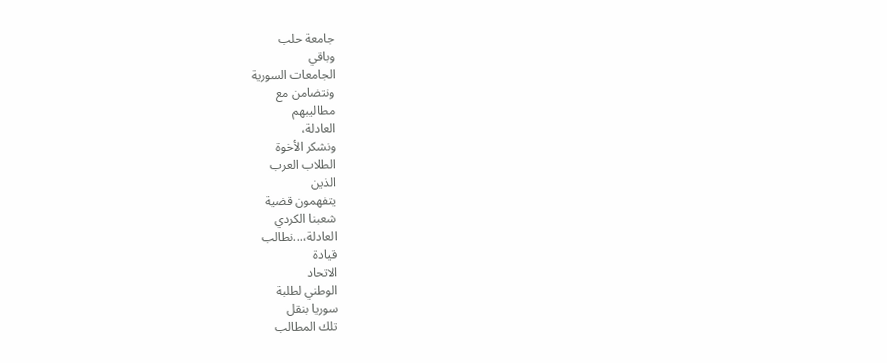جامعة حلب
وباقي
الجامعات السورية
ونتضامن مع
مطاليبهم
العادلة،
ونشكر الأخوة
الطلاب العرب
الذين
يتفهمون قضية
شعبنا الكردي
العادلة،...نطالب
قيادة
الاتحاد
الوطني لطلبة
سوريا بنقل
تلك المطالب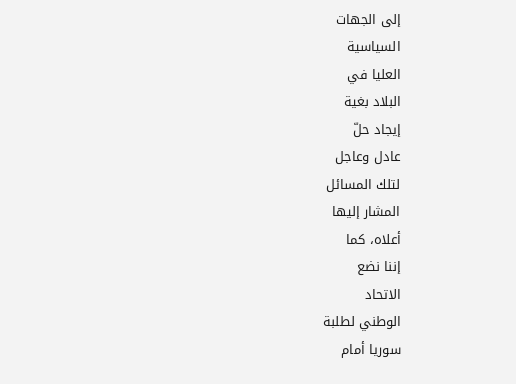إلى الجهات
السياسية
العليا في
البلاد بغية
إيجاد حلّ
عادل وعاجل
لتلك المسائل
المشار إليها
أعلاه، كما
إننا نضع
الاتحاد
الوطني لطلبة
سوريا أمام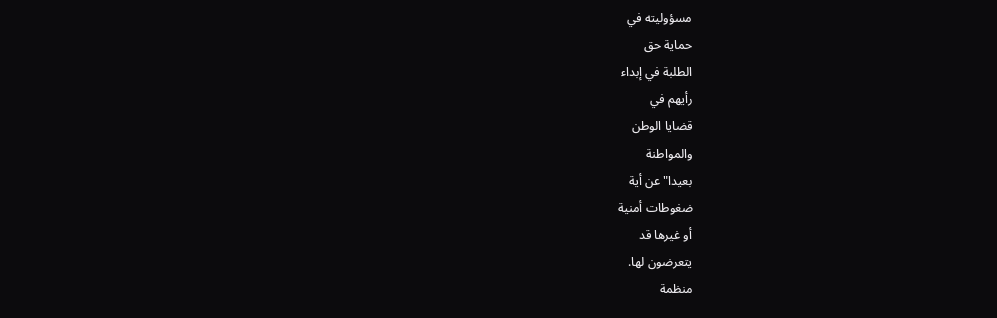مسؤوليته في
حماية حق
الطلبة في إبداء
رأيهم في
قضايا الوطن
والمواطنة
بعيدا" عن أية
ضغوطات أمنية
أو غيرها قد
يتعرضون لها.
منظمة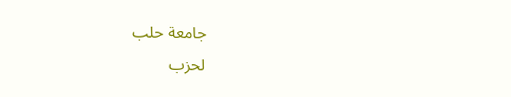جامعة حلب
لحزب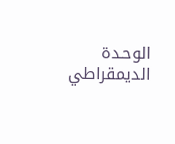الوحـدة
الديمقراطي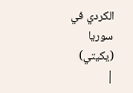الكردي في
سوريا
(يكيتي)
|